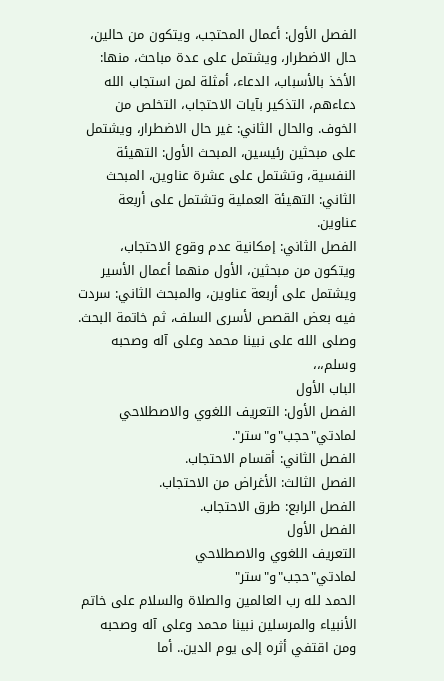الفصل الأول: أعمال المحتجب، ويتكون من حالين، حال الاضطرار، ويشتمل على عدة مباحث، منها: الأخذ بالأسباب، الدعاء، أمثلة لمن استجاب الله دعاءهم، التذكير بآيات الاحتجاب، التخلص من الخوف. والحال الثاني: غير حال الاضطرار، ويشتمل على مبحثين رئيسين، المبحث الأول: التهيئة النفسية، وتشتمل على عشرة عناوين، المبحث الثاني: التهيئة العملية وتشتمل على أربعة عناوين.
الفصل الثاني: إمكانية عدم وقوع الاحتجاب، ويتكون من مبحثين، الأول منهما أعمال الأسير ويشتمل على أربعة عناوين، والمبحث الثاني: سردت فيه بعض القصص لأسرى السلف، ثم خاتمة البحث.
وصلى الله على نبينا محمد وعلى آله وصحبه وسلم،،،
الباب الأول
الفصل الأول: التعريف اللغوي والاصطلاحي لمادتي"حجب"و"ستر".
الفصل الثاني: أقسام الاحتجاب.
الفصل الثالث: الأغراض من الاحتجاب.
الفصل الرابع: طرق الاحتجاب.
الفصل الأول
التعريف اللغوي والاصطلاحي لمادتي"حجب"و"ستر"
الحمد لله رب العالمين والصلاة والسلام على خاتم الأنبياء والمرسلين نبينا محمد وعلى آله وصحبه ومن اقتفي أثره إلى يوم الدين.. أما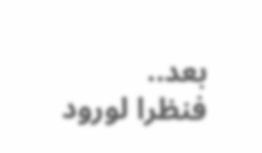بعد..
فنظرا لورود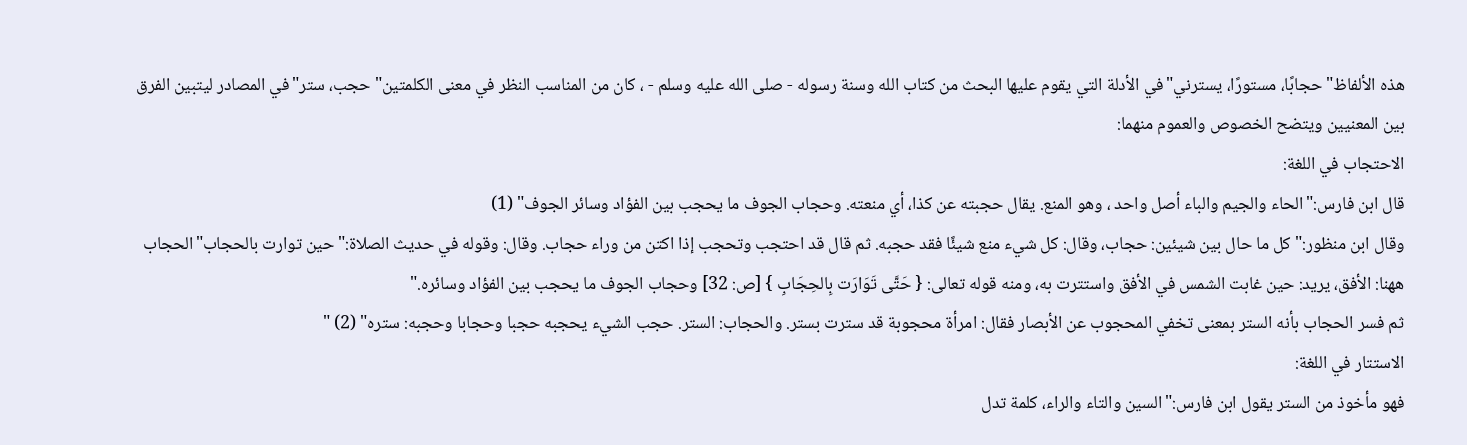هذه الألفاظ"حجابًا، مستورًا، يسترني"في الأدلة التي يقوم عليها البحث من كتاب الله وسنة رسوله - صلى الله عليه وسلم - ، كان من المناسب النظر في معنى الكلمتين"حجب، ستر"في المصادر ليتبين الفرق بين المعنيين ويتضح الخصوص والعموم منهما:
الاحتجاب في اللغة:
قال ابن فارس:"الحاء والجيم والباء أصل واحد ، وهو المنع. يقال حجبته عن كذا، أي منعته. وحجاب الجوف ما يحجب بين الفؤاد وسائر الجوف" (1)
وقال ابن منظور:"كل ما حال بين شيئين: حجاب، وقال: كل شيء منع شيئًا فقد حجبه. ثم قال قد احتجب وتحجب إذا اكتن من وراء حجاب. وقال: وقوله في حديث الصلاة:"حين توارت بالحجاب"الحجاب ههنا: الأفق، يريد: حين غابت الشمس في الأفق واستترت به، ومنه قوله تعالى: { حَتَّى تَوَارَت بِالحِجَابِ } [ص: 32] وحجاب الجوف ما يحجب بين الفؤاد وسائره."
ثم فسر الحجاب بأنه الستر بمعنى تخفي المحجوب عن الأبصار فقال: امرأة محجوبة قد سترت بستر. والحجاب: الستر. حجب الشيء يحجبه حجبا وحجابا وحجبه: ستره" (2) "
الاستتار في اللغة:
فهو مأخوذ من الستر يقول ابن فارس:"السين والتاء والراء، كلمة تدل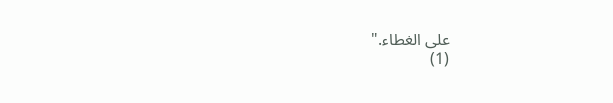على الغطاء."
(1)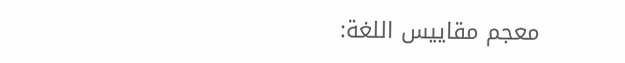معجم مقاييس اللغة: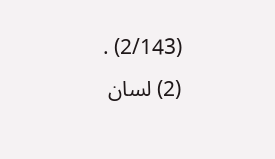(2/143) .
(2) لسان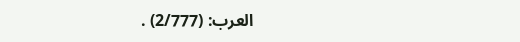العرب: (2/777) .